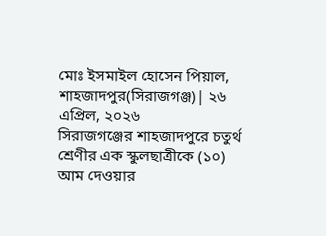মোঃ ইসমাইল হোসেন পিয়াল, শাহজাদপুর(সিরাজগঞ্জ)| ২৬ এপ্রিল, ২০২৬
সিরাজগঞ্জের শাহজাদপুরে চতুর্থ শ্রেণীর এক স্কুলছাত্রীকে (১০) আম দেওয়ার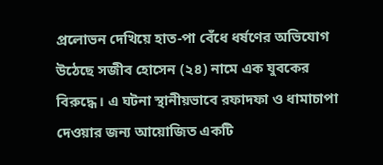প্রলোভন দেখিয়ে হাত-পা বেঁধে ধর্ষণের অভিযোগ উঠেছে সজীব হোসেন (২৪) নামে এক যুবকের বিরুদ্ধে। এ ঘটনা স্থানীয়ভাবে রফাদফা ও ধামাচাপা দেওয়ার জন্য আয়োজিত একটি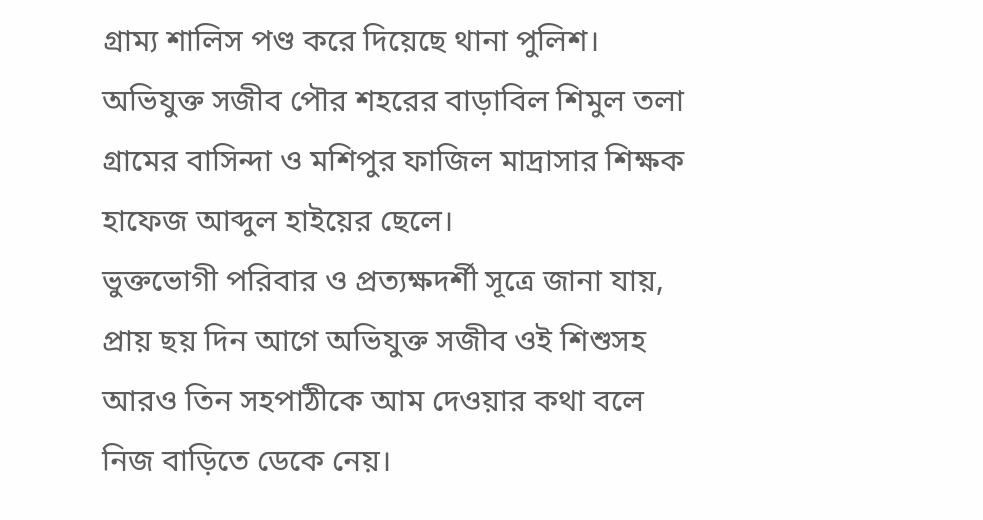গ্রাম্য শালিস পণ্ড করে দিয়েছে থানা পুলিশ। অভিযুক্ত সজীব পৌর শহরের বাড়াবিল শিমুল তলা গ্রামের বাসিন্দা ও মশিপুর ফাজিল মাদ্রাসার শিক্ষক হাফেজ আব্দুল হাইয়ের ছেলে।
ভুক্তভোগী পরিবার ও প্রত্যক্ষদর্শী সূত্রে জানা যায়, প্রায় ছয় দিন আগে অভিযুক্ত সজীব ওই শিশুসহ আরও তিন সহপাঠীকে আম দেওয়ার কথা বলে নিজ বাড়িতে ডেকে নেয়।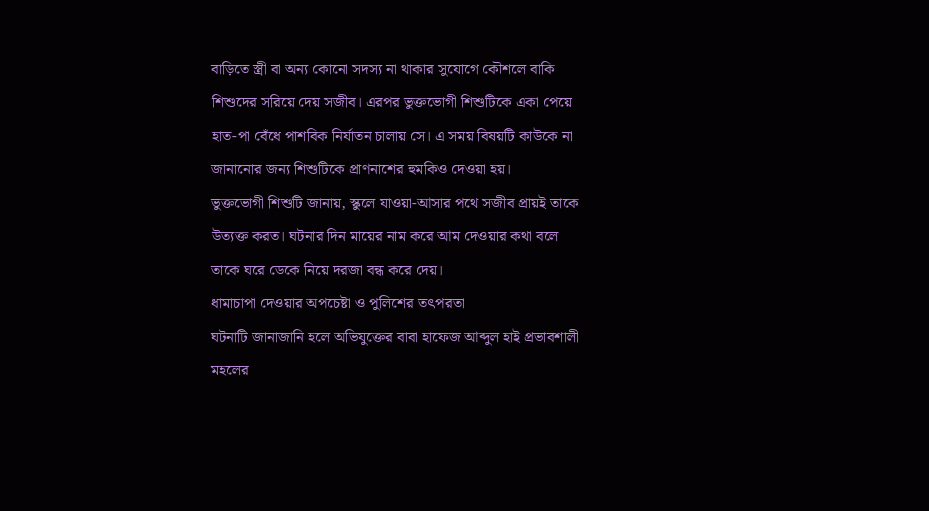বাড়িতে স্ত্রী বা অন্য কোনো সদস্য না থাকার সুযোগে কৌশলে বাকি শিশুদের সরিয়ে দেয় সজীব। এরপর ভুক্তভোগী শিশুটিকে একা পেয়ে হাত-পা বেঁধে পাশবিক নির্যাতন চালায় সে। এ সময় বিষয়টি কাউকে না জানানোর জন্য শিশুটিকে প্রাণনাশের হুমকিও দেওয়া হয়।
ভুক্তভোগী শিশুটি জানায়, স্কুলে যাওয়া-আসার পথে সজীব প্রায়ই তাকে উত্যক্ত করত। ঘটনার দিন মায়ের নাম করে আম দেওয়ার কথা বলে তাকে ঘরে ডেকে নিয়ে দরজা বন্ধ করে দেয়।
ধামাচাপা দেওয়ার অপচেষ্টা ও পুলিশের তৎপরতা
ঘটনাটি জানাজানি হলে অভিযুক্তের বাবা হাফেজ আব্দুল হাই প্রভাবশালী মহলের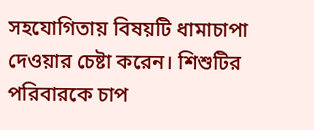সহযোগিতায় বিষয়টি ধামাচাপা দেওয়ার চেষ্টা করেন। শিশুটির পরিবারকে চাপ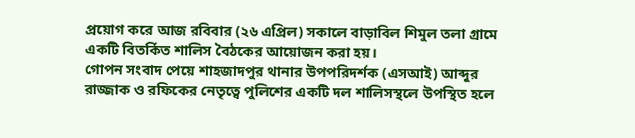প্রয়োগ করে আজ রবিবার (২৬ এপ্রিল) সকালে বাড়াবিল শিমুল তলা গ্রামে একটি বিতর্কিত শালিস বৈঠকের আয়োজন করা হয়।
গোপন সংবাদ পেয়ে শাহজাদপুর থানার উপপরিদর্শক (এসআই) আব্দুর রাজ্জাক ও রফিকের নেতৃত্বে পুলিশের একটি দল শালিসস্থলে উপস্থিত হলে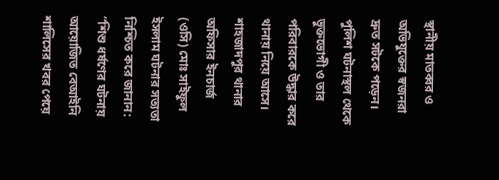স্থানীয় মাতব্বর ও অভিযুক্তের স্বজনরা দ্রুত সটকে পড়েন। পুলিশ ঘটনাস্থল থেকে ভুক্তভোগী ও তার পরিবারকে উদ্ধার করে থানায় নিয়ে আসে।
শাহজাদপুর থানার অফিসার ইনচার্জ (ওসি) মোঃ সাইফুল ইসলাম ঘটনার সত্যতা নিশ্চিত করে জানান:
”শিশু ধর্ষণের ঘটনায় আয়োজিত বেআইনি শালিসের খবর পেয়ে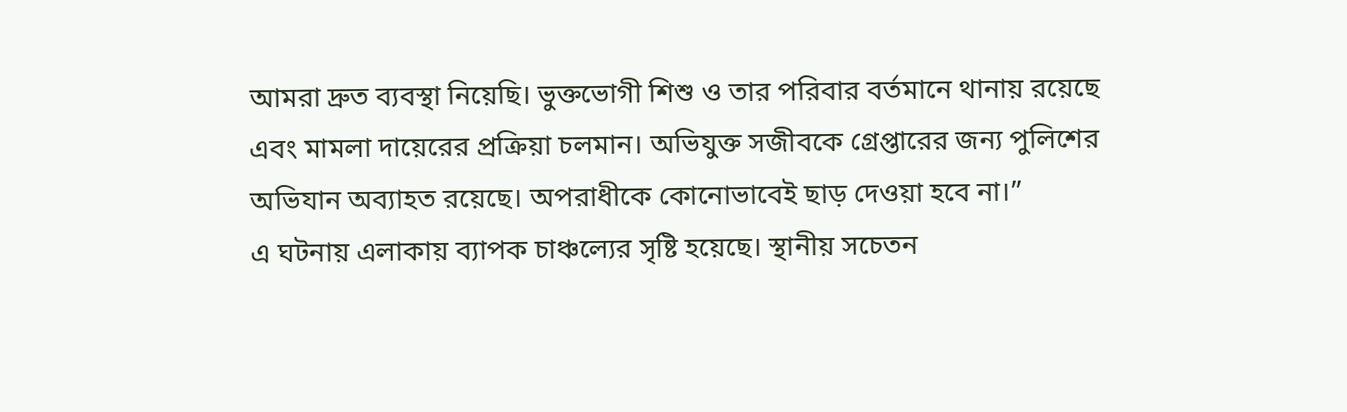আমরা দ্রুত ব্যবস্থা নিয়েছি। ভুক্তভোগী শিশু ও তার পরিবার বর্তমানে থানায় রয়েছে এবং মামলা দায়েরের প্রক্রিয়া চলমান। অভিযুক্ত সজীবকে গ্রেপ্তারের জন্য পুলিশের অভিযান অব্যাহত রয়েছে। অপরাধীকে কোনোভাবেই ছাড় দেওয়া হবে না।”
এ ঘটনায় এলাকায় ব্যাপক চাঞ্চল্যের সৃষ্টি হয়েছে। স্থানীয় সচেতন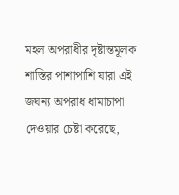মহল অপরাধীর দৃষ্টান্তমূলক শাস্তির পাশাপাশি যারা এই জঘন্য অপরাধ ধামাচাপা দেওয়ার চেষ্টা করেছে,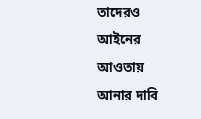তাদেরও আইনের আওতায় আনার দাবি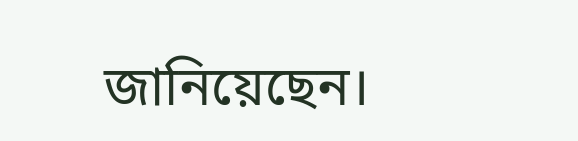জানিয়েছেন।